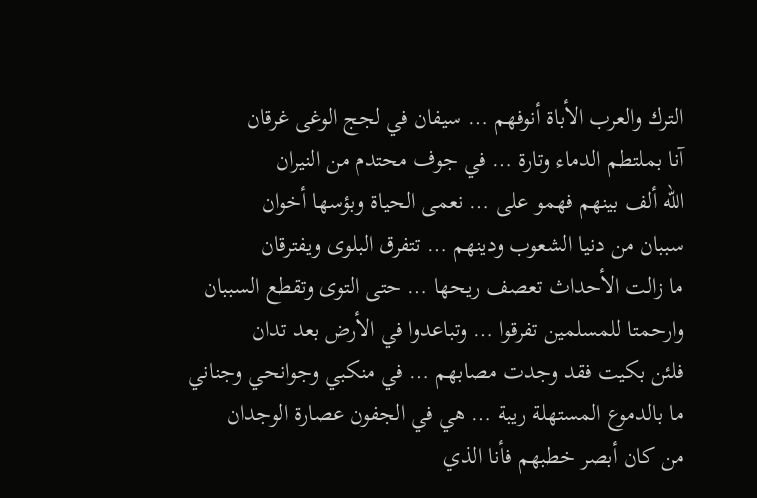الترك والعرب الأباة أنوفهم … سيفان في لجج الوغى غرقان
آنا بملتطم الدماء وتارة … في جوف محتدم من النيران
الله ألف بينهم فهمو على … نعمى الحياة وبؤسها أخوان
سببان من دنيا الشعوب ودينهم … تتفرق البلوى ويفترقان
ما زالت الأحداث تعصف ريحها … حتى التوى وتقطع السببان
وارحمتا للمسلمين تفرقوا … وتباعدوا في الأرض بعد تدان
فلئن بكيت فقد وجدت مصابهم … في منكبي وجوانحي وجناني
ما بالدموع المستهلة ريبة … هي في الجفون عصارة الوجدان
من كان أبصر خطبهم فأنا الذي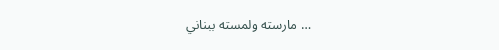… مارسته ولمسته ببناني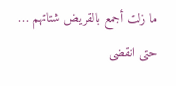ما زلت أجمع بالقريض شتاتهم … حتى انقضى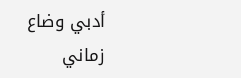أدبي وضاع زماني